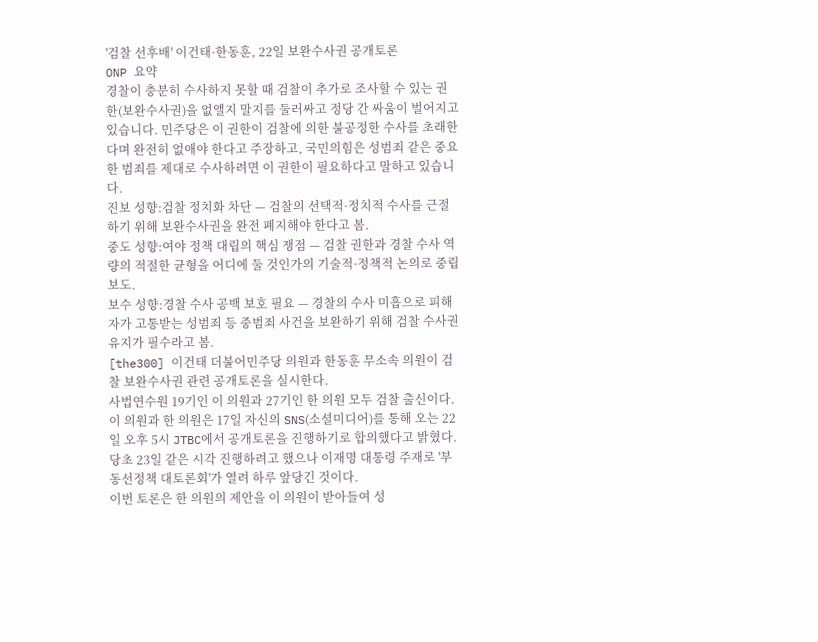'검찰 선후배' 이건태·한동훈, 22일 보완수사권 공개토론
ONP 요약
경찰이 충분히 수사하지 못할 때 검찰이 추가로 조사할 수 있는 권한(보완수사권)을 없앨지 말지를 둘러싸고 정당 간 싸움이 벌어지고 있습니다. 민주당은 이 권한이 검찰에 의한 불공정한 수사를 초래한다며 완전히 없애야 한다고 주장하고, 국민의힘은 성범죄 같은 중요한 범죄를 제대로 수사하려면 이 권한이 필요하다고 말하고 있습니다.
진보 성향:검찰 정치화 차단 — 검찰의 선택적·정치적 수사를 근절하기 위해 보완수사권을 완전 폐지해야 한다고 봄.
중도 성향:여야 정책 대립의 핵심 쟁점 — 검찰 권한과 경찰 수사 역량의 적절한 균형을 어디에 둘 것인가의 기술적·정책적 논의로 중립 보도.
보수 성향:경찰 수사 공백 보호 필요 — 경찰의 수사 미흡으로 피해자가 고통받는 성범죄 등 중범죄 사건을 보완하기 위해 검찰 수사권 유지가 필수라고 봄.
[the300] 이건태 더불어민주당 의원과 한동훈 무소속 의원이 검찰 보완수사권 관련 공개토론을 실시한다.
사법연수원 19기인 이 의원과 27기인 한 의원 모두 검찰 출신이다.
이 의원과 한 의원은 17일 자신의 SNS(소셜미디어)를 통해 오는 22일 오후 5시 JTBC에서 공개토론을 진행하기로 합의했다고 밝혔다.
당초 23일 같은 시각 진행하려고 했으나 이재명 대통령 주재로 '부동선정책 대토론회'가 열려 하루 앞당긴 것이다.
이번 토론은 한 의원의 제안을 이 의원이 받아들여 성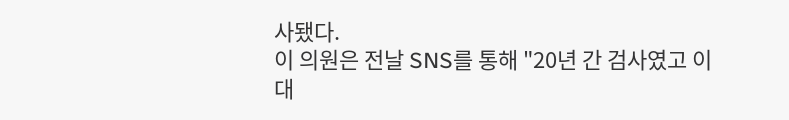사됐다.
이 의원은 전날 SNS를 통해 "20년 간 검사였고 이 대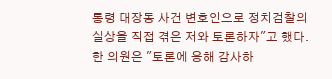통령 대장동 사건 변호인으로 정치검찰의 실상을 직접 겪은 저와 토론하자"고 했다.
한 의원은 "토론에 응해 감사하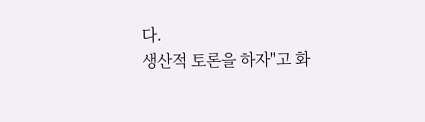다.
생산적 토론을 하자"고 화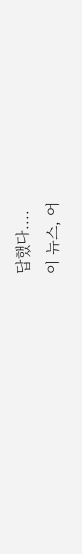답했다....
이 뉴스, 어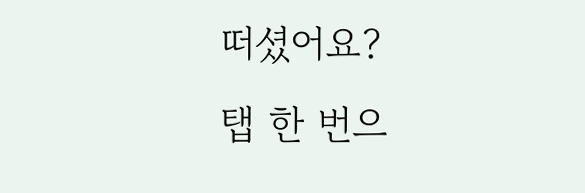떠셨어요?
탭 한 번으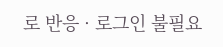로 반응 · 로그인 불필요